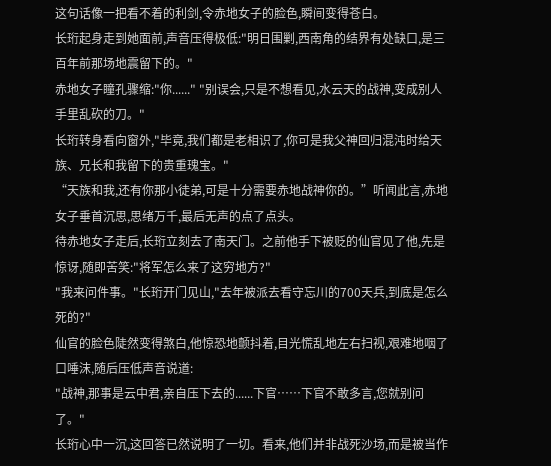这句话像一把看不着的利剑,令赤地女子的脸色,瞬间变得苍白。
长珩起身走到她面前,声音压得极低:"明日围剿,西南角的结界有处缺口,是三百年前那场地震留下的。"
赤地女子瞳孔骤缩:"你......" "别误会,只是不想看见,水云天的战神,变成别人手里乱砍的刀。"
长珩转身看向窗外,"毕竟,我们都是老相识了,你可是我父神回归混沌时给天族、兄长和我留下的贵重瑰宝。"
“天族和我,还有你那小徒弟,可是十分需要赤地战神你的。”听闻此言,赤地女子垂首沉思,思绪万千,最后无声的点了点头。
待赤地女子走后,长珩立刻去了南天门。之前他手下被贬的仙官见了他,先是惊讶,随即苦笑:"将军怎么来了这穷地方?"
"我来问件事。"长珩开门见山,"去年被派去看守忘川的700天兵,到底是怎么死的?"
仙官的脸色陡然变得煞白,他惊恐地颤抖着,目光慌乱地左右扫视,艰难地咽了口唾沫,随后压低声音说道:
"战神,那事是云中君,亲自压下去的......下官……下官不敢多言,您就别问了。"
长珩心中一沉,这回答已然说明了一切。看来,他们并非战死沙场,而是被当作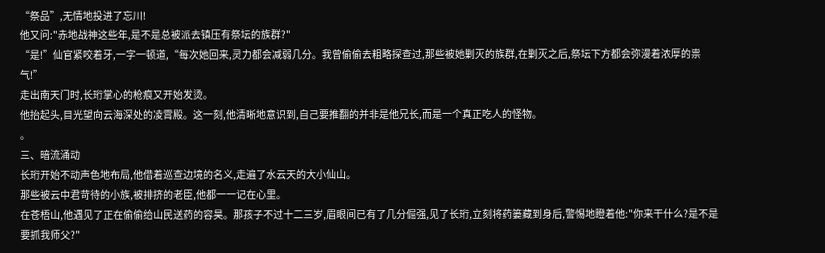“祭品”,无情地投进了忘川!
他又问:"赤地战神这些年,是不是总被派去镇压有祭坛的族群?"
“是!”仙官紧咬着牙,一字一顿道,“每次她回来,灵力都会减弱几分。我曾偷偷去粗略探查过,那些被她剿灭的族群,在剿灭之后,祭坛下方都会弥漫着浓厚的祟气!”
走出南天门时,长珩掌心的枪痕又开始发烫。
他抬起头,目光望向云海深处的凌霄殿。这一刻,他清晰地意识到,自己要推翻的并非是他兄长,而是一个真正吃人的怪物。
。
三、暗流涌动
长珩开始不动声色地布局,他借着巡查边境的名义,走遍了水云天的大小仙山。
那些被云中君苛待的小族,被排挤的老臣,他都一一记在心里。
在苍梧山,他遇见了正在偷偷给山民送药的容昊。那孩子不过十二三岁,眉眼间已有了几分倔强,见了长珩,立刻将药篓藏到身后,警惕地瞪着他:"你来干什么?是不是要抓我师父?"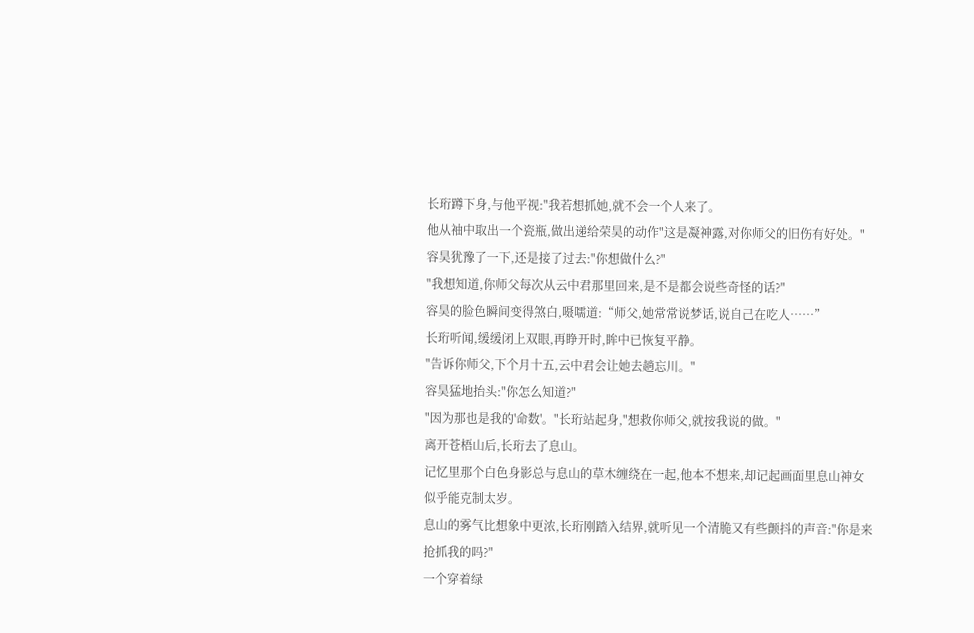长珩蹲下身,与他平视:"我若想抓她,就不会一个人来了。
他从袖中取出一个瓷瓶,做出递给荣昊的动作"这是凝神露,对你师父的旧伤有好处。"
容昊犹豫了一下,还是接了过去:"你想做什么?"
"我想知道,你师父每次从云中君那里回来,是不是都会说些奇怪的话?"
容昊的脸色瞬间变得煞白,嗫嚅道:“师父,她常常说梦话,说自己在吃人……”
长珩听闻,缓缓闭上双眼,再睁开时,眸中已恢复平静。
"告诉你师父,下个月十五,云中君会让她去趟忘川。"
容昊猛地抬头:"你怎么知道?"
"因为那也是我的'命数'。"长珩站起身,"想救你师父,就按我说的做。"
离开苍梧山后,长珩去了息山。
记忆里那个白色身影总与息山的草木缠绕在一起,他本不想来,却记起画面里息山神女似乎能克制太岁。
息山的雾气比想象中更浓,长珩刚踏入结界,就听见一个清脆又有些颤抖的声音:"你是来抢抓我的吗?"
一个穿着绿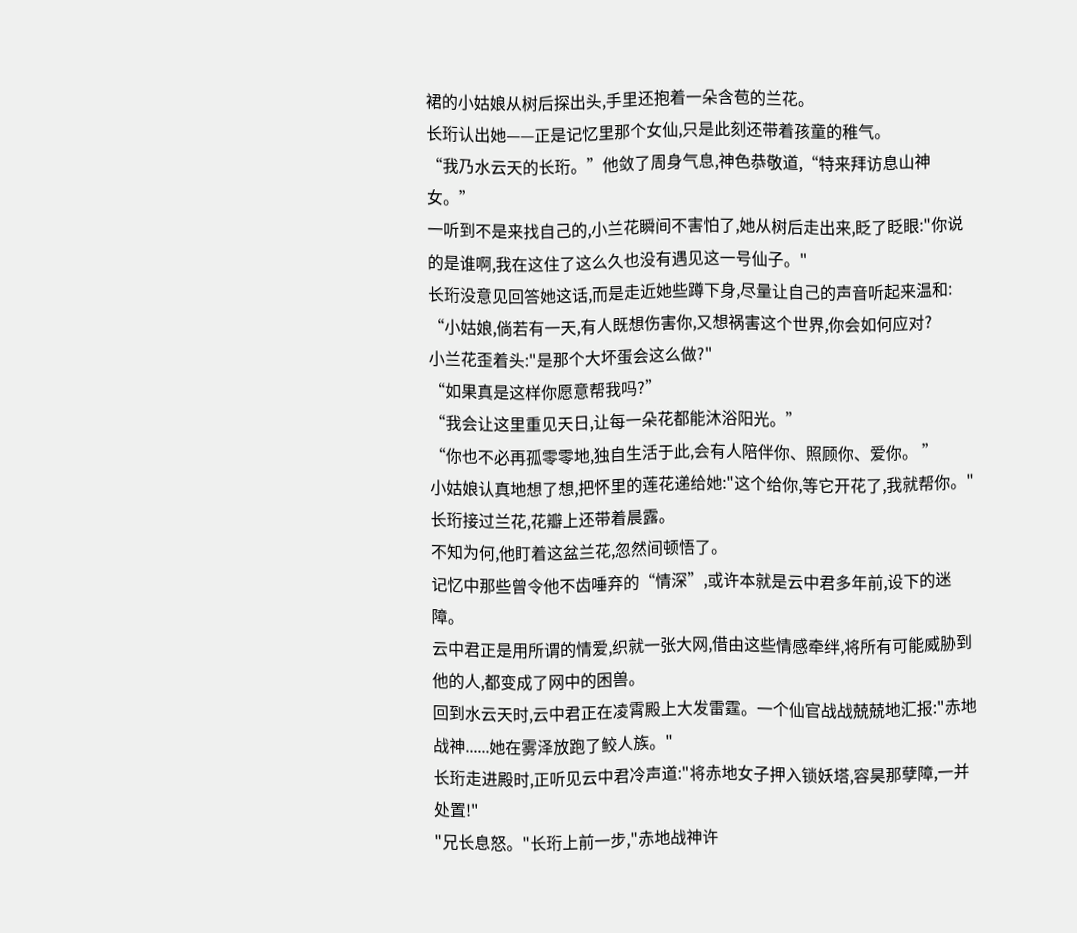裙的小姑娘从树后探出头,手里还抱着一朵含苞的兰花。
长珩认出她——正是记忆里那个女仙,只是此刻还带着孩童的稚气。
“我乃水云天的长珩。”他敛了周身气息,神色恭敬道,“特来拜访息山神女。”
一听到不是来找自己的,小兰花瞬间不害怕了,她从树后走出来,眨了眨眼:"你说的是谁啊,我在这住了这么久也没有遇见这一号仙子。"
长珩没意见回答她这话,而是走近她些蹲下身,尽量让自己的声音听起来温和:
“小姑娘,倘若有一天,有人既想伤害你,又想祸害这个世界,你会如何应对?
小兰花歪着头:"是那个大坏蛋会这么做?"
“如果真是这样你愿意帮我吗?”
“我会让这里重见天日,让每一朵花都能沐浴阳光。”
“你也不必再孤零零地,独自生活于此,会有人陪伴你、照顾你、爱你。 ”
小姑娘认真地想了想,把怀里的莲花递给她:"这个给你,等它开花了,我就帮你。"
长珩接过兰花,花瓣上还带着晨露。
不知为何,他盯着这盆兰花,忽然间顿悟了。
记忆中那些曾令他不齿唾弃的“情深”,或许本就是云中君多年前,设下的迷障。
云中君正是用所谓的情爱,织就一张大网,借由这些情感牵绊,将所有可能威胁到他的人,都变成了网中的困兽。
回到水云天时,云中君正在凌霄殿上大发雷霆。一个仙官战战兢兢地汇报:"赤地战神......她在雾泽放跑了鲛人族。"
长珩走进殿时,正听见云中君冷声道:"将赤地女子押入锁妖塔,容昊那孽障,一并处置!"
"兄长息怒。"长珩上前一步,"赤地战神许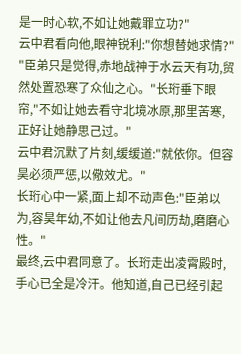是一时心软,不如让她戴罪立功?"
云中君看向他,眼神锐利:"你想替她求情?"
"臣弟只是觉得,赤地战神于水云天有功,贸然处置恐寒了众仙之心。"长珩垂下眼帘,"不如让她去看守北境冰原,那里苦寒,正好让她静思己过。"
云中君沉默了片刻,缓缓道:"就依你。但容昊必须严惩,以儆效尤。"
长珩心中一紧,面上却不动声色:"臣弟以为,容昊年幼,不如让他去凡间历劫,磨磨心性。"
最终,云中君同意了。长珩走出凌霄殿时,手心已全是冷汗。他知道,自己已经引起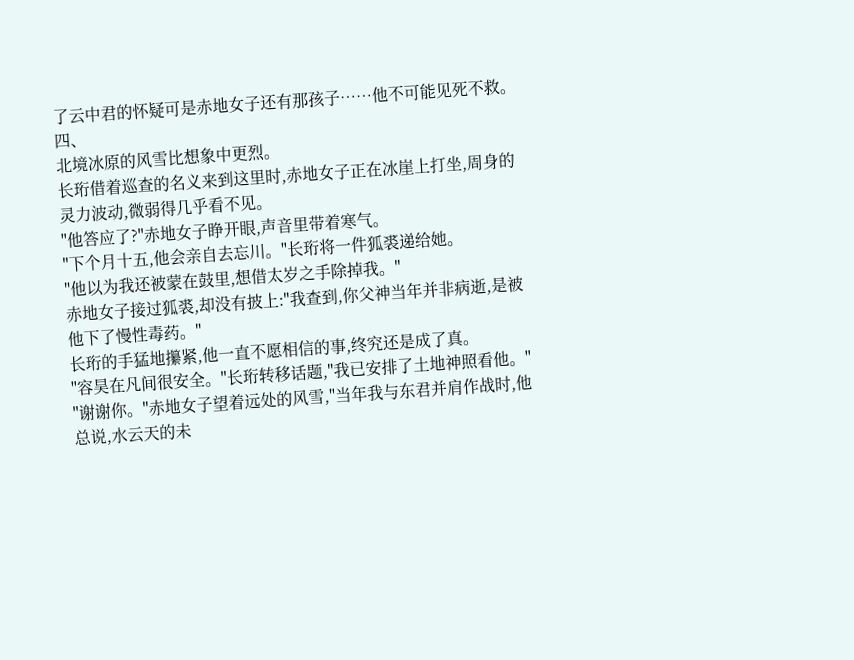了云中君的怀疑可是赤地女子还有那孩子……他不可能见死不救。
四、
北境冰原的风雪比想象中更烈。
长珩借着巡查的名义来到这里时,赤地女子正在冰崖上打坐,周身的灵力波动,微弱得几乎看不见。
"他答应了?"赤地女子睁开眼,声音里带着寒气。
"下个月十五,他会亲自去忘川。"长珩将一件狐裘递给她。
"他以为我还被蒙在鼓里,想借太岁之手除掉我。"
赤地女子接过狐裘,却没有披上:"我查到,你父神当年并非病逝,是被他下了慢性毒药。"
长珩的手猛地攥紧,他一直不愿相信的事,终究还是成了真。
"容昊在凡间很安全。"长珩转移话题,"我已安排了土地神照看他。"
"谢谢你。"赤地女子望着远处的风雪,"当年我与东君并肩作战时,他总说,水云天的未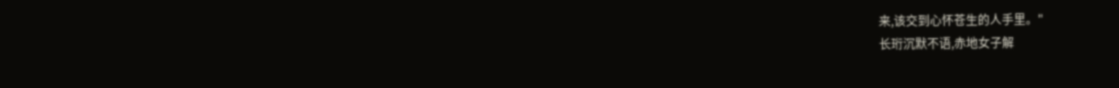来,该交到心怀苍生的人手里。"
长珩沉默不语,赤地女子解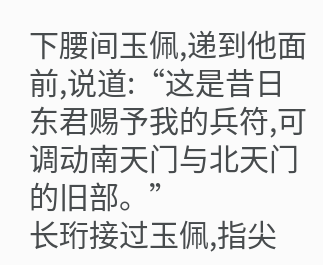下腰间玉佩,递到他面前,说道:“这是昔日东君赐予我的兵符,可调动南天门与北天门的旧部。”
长珩接过玉佩,指尖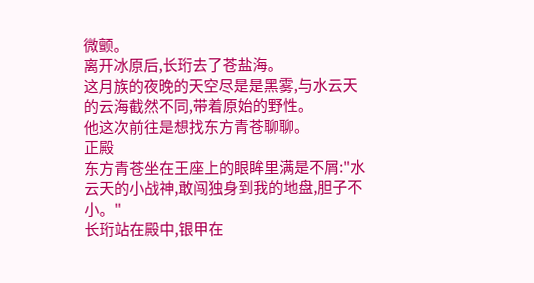微颤。
离开冰原后,长珩去了苍盐海。
这月族的夜晚的天空尽是是黑雾,与水云天的云海截然不同,带着原始的野性。
他这次前往是想找东方青苍聊聊。
正殿
东方青苍坐在王座上的眼眸里满是不屑:"水云天的小战神,敢闯独身到我的地盘,胆子不小。"
长珩站在殿中,银甲在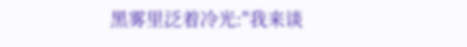黑雾里泛着冷光:"我来谈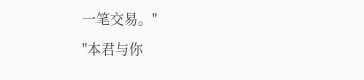一笔交易。"
"本君与你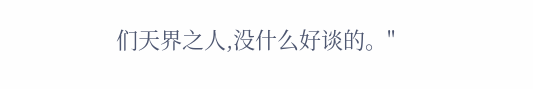们天界之人,没什么好谈的。"